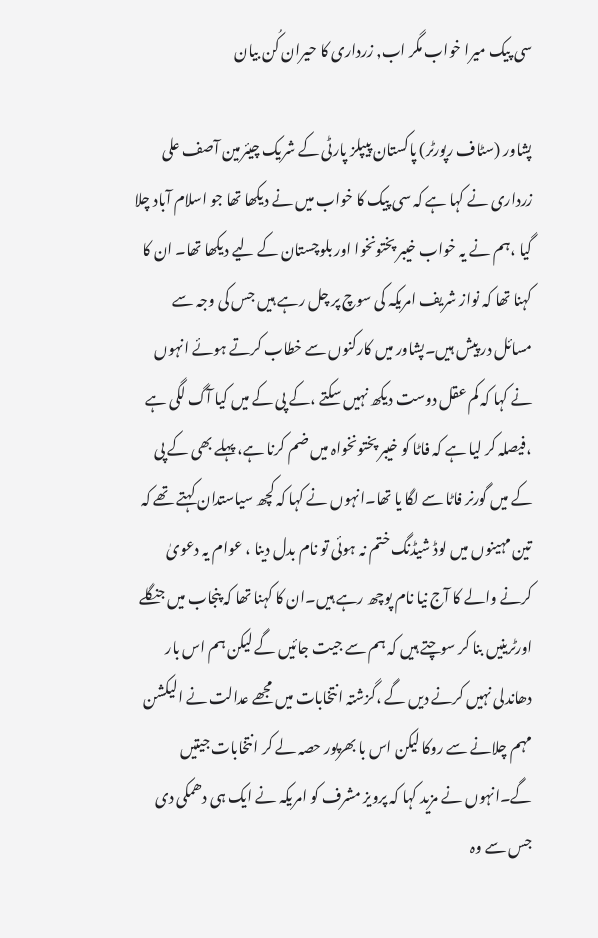سی پیک میرا خواب مگر اب, زرداری کا حیران کُن بیان

پشاور (سٹاف رپورٹر) پاکستان پیپلز پارٹی کے شریک چیئرمین آصف علی زرداری نے کہا ہے کہ سی پیک کا خواب میں نے دیکھا تھا جو اسلام آباد چلا گیا ،ہم نے یہ خواب خیبر پختونخوا اور بلوچستان کے لیے دیکھا تھا۔ ان کا کہنا تھا کہ نواز شریف امریکہ کی سوچ پر چل رہے ہیں جس کی وجہ سے مسائل در پیش ہیں۔پشاور میں کارکنوں سے خطاب کرتے ہوئے انہوں نے کہا کہ کم عقل دوست دیکھ نہیں سکتے ،کے پی کے میں کیا آگ لگی ہے ،فیصلہ کر لیا ہے کہ فاٹا کو خیبر پختونخواہ میں ضم کرنا ہے، پہلے بھی کے پی کے میں گورنر فاٹا سے لگا یا تھا۔انہوں نے کہا کہ کچھ سیاستدان کہتے تھے کہ تین مہینوں میں لوڈ شیڈنگ ختم نہ ہوئی تو نام بدل دینا ، عوام یہ دعویٰ کرنے والے کا آج نیا نام پوچھ رہے ہیں۔ان کا کہنا تھا کہ پنجاب میں جنگلے اورٹرینیں بنا کر سوچتے ہیں کہ ہم سے جیت جائیں گے لیکن ہم اس بار دھاندلی نہیں کرنے دیں گے ،گزشتہ انتخابات میں مجھے عدالت نے الیکشن مہم چلانے سے روکا لیکن اس با بھرپور حصہ لے کر انتخابات جیتیں گے۔انہوں نے مزید کہا کہ پرویز مشرف کو امریکہ نے ایک ہی دھمکی دی جس سے وہ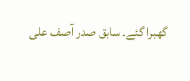گھبرا گئے۔ سابق صدر آصف علی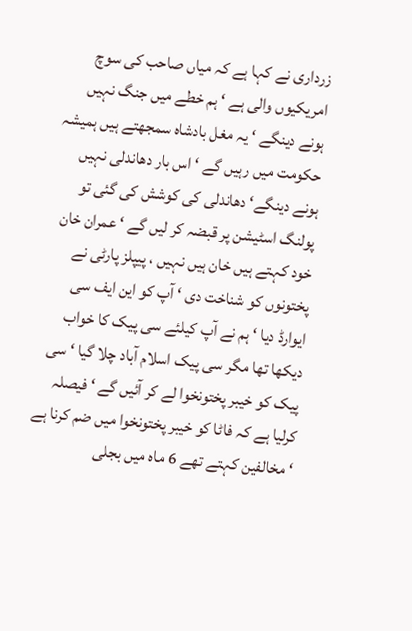زرداری نے کہا ہے کہ میاں صاحب کی سوچ امریکیوں والی ہے ‘ ہم خطے میں جنگ نہیں ہونے دینگے ‘ یہ مغل بادشاہ سمجھتے ہیں ہمیشہ حکومت میں رہیں گے ‘ اس بار دھاندلی نہیں ہونے دینگے‘ دھاندلی کی کوشش کی گئی تو پولنگ اسٹیشن پر قبضہ کر لیں گے ‘ عمران خان خود کہتے ہیں خان ہیں نہیں ، پیپلز پارٹی نے پختونوں کو شناخت دی ‘ آپ کو این ایف سی ایوارڈ دیا ‘ ہم نے آپ کیلئے سی پیک کا خواب دیکھا تھا مگر سی پیک اسلام آباد چلا گیا ‘ سی پیک کو خیبر پختونخوا لے کر آئیں گے ‘ فیصلہ کرلیا ہے کہ فاٹا کو خیبر پختونخوا میں ضم کرنا ہے ‘ مخالفین کہتے تھے 6 ماہ میں بجلی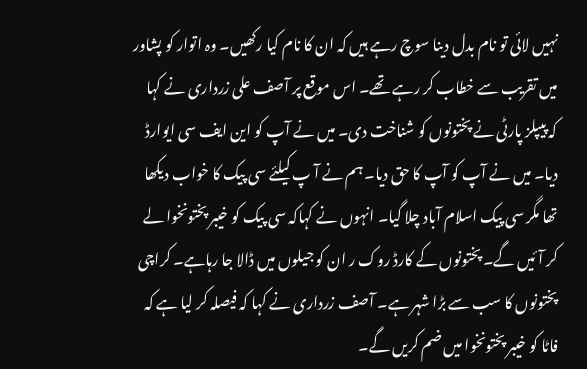نہیں لائی تو نام بدل دینا سوچ رہے ہیں کہ ان کا نام کیا رکھیں۔ وہ اتوار کو پشاور میں تقریب سے خطاب کر رہے تھے۔ اس موقع پر آصف علی زرداری نے کہا کہ پیپلز پارٹی نے پختونوں کو شناخت دی۔ میں نے آپ کو این ایف سی ایوارڈ دیا۔ میں نے آپ کو آپ کا حق دیا۔ ہم نے آ پ کیلئے سی پیک کا خواب دیکھا تھا مگر سی پیک اسلام آباد چلا گیا۔ انہوں نے کہاکہ سی پیک کو خیبر پختونخوا لے کر آئیں گے۔ پختونوں کے کارڈ روک ر ان کو جیلوں میں ڈالا جا رہاہے۔ کراچی پختونوں کا سب سے بڑا شہر ہے۔ آصف زرداری نے کہا کہ فیصلہ کر لیا ہے کہ فاٹا کو خیبر پختونخوا میں ضم کریں گے۔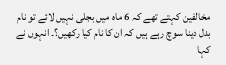مخالفین کہتے تھے کہ 6 ماہ میں بجلی نہیں لائے تو نام بدل دینا سوچ رہے ہیں کہ ان کا نام کیا رکھیں؟۔ انہوں نے کہا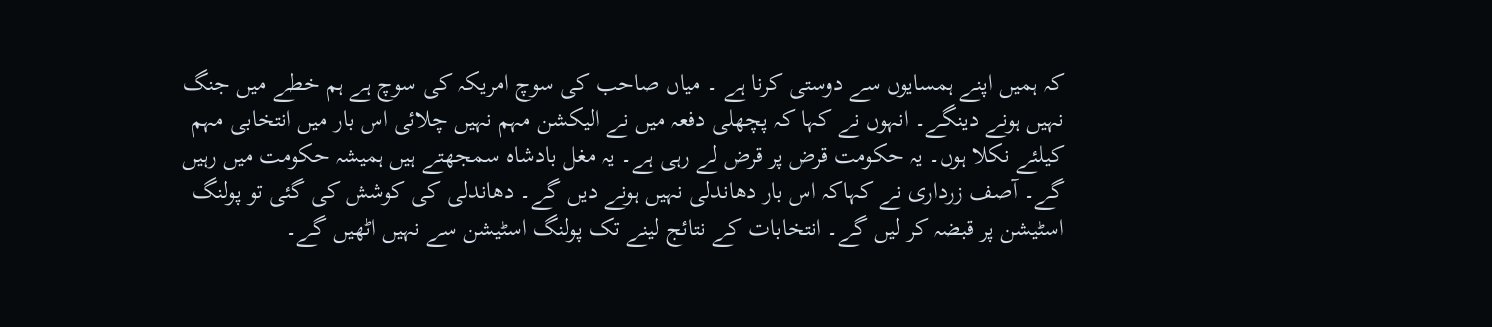کہ ہمیں اپنے ہمسایوں سے دوستی کرنا ہے ۔ میاں صاحب کی سوچ امریکہ کی سوچ ہے ہم خطے میں جنگ نہیں ہونے دینگے۔ انہوں نے کہا کہ پچھلی دفعہ میں نے الیکشن مہم نہیں چلائی اس بار میں انتخابی مہم کیلئے نکلا ہوں۔ یہ حکومت قرض پر قرض لے رہی ہے۔ یہ مغل بادشاہ سمجھتے ہیں ہمیشہ حکومت میں رہیں گے۔ آصف زرداری نے کہاکہ اس بار دھاندلی نہیں ہونے دیں گے۔ دھاندلی کی کوشش کی گئی تو پولنگ اسٹیشن پر قبضہ کر لیں گے۔ انتخابات کے نتائج لینے تک پولنگ اسٹیشن سے نہیں اٹھیں گے۔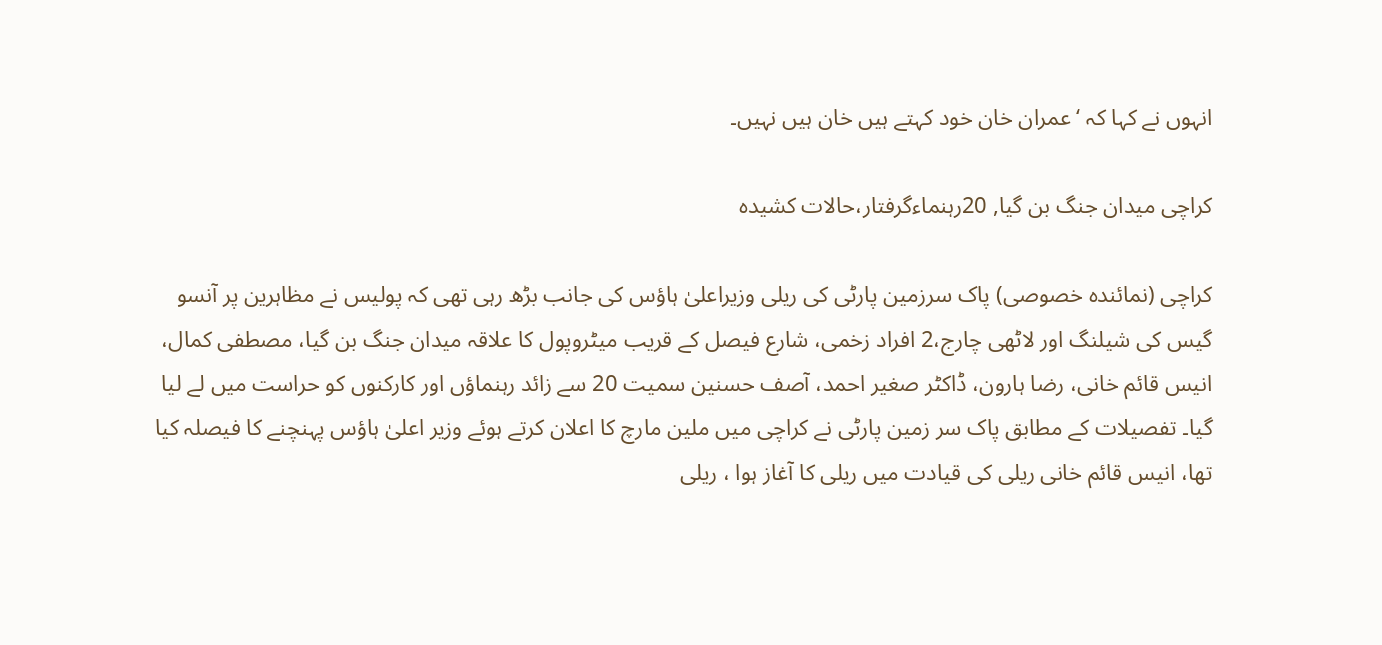انہوں نے کہا کہ ‘ عمران خان خود کہتے ہیں خان ہیں نہیں۔

کراچی میدان جنگ بن گیا, 20رہنماءگرفتار،حالات کشیدہ

کراچی (نمائندہ خصوصی) پاک سرزمین پارٹی کی ریلی وزیراعلیٰ ہاؤس کی جانب بڑھ رہی تھی کہ پولیس نے مظاہرین پر آنسو گیس کی شیلنگ اور لاٹھی چارج،2 افراد زخمی، شارع فیصل کے قریب میٹروپول کا علاقہ میدان جنگ بن گیا، مصطفی کمال، انیس قائم خانی، رضا ہارون، ڈاکٹر صغیر احمد، آصف حسنین سمیت 20 سے زائد رہنماؤں اور کارکنوں کو حراست میں لے لیا گیا۔ تفصیلات کے مطابق پاک سر زمین پارٹی نے کراچی میں ملین مارچ کا اعلان کرتے ہوئے وزیر اعلیٰ ہاؤس پہنچنے کا فیصلہ کیا تھا، انیس قائم خانی ریلی کی قیادت میں ریلی کا آغاز ہوا ، ریلی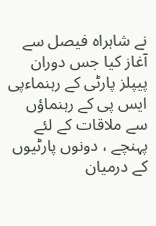نے شاہراہ فیصل سے آغاز کیا جس دوران پیپلز پارٹی کے رہنماءپی ایس پی کے رہنماؤں سے ملاقات کے لئے پہنچے ، دونوں پارٹیوں کے درمیان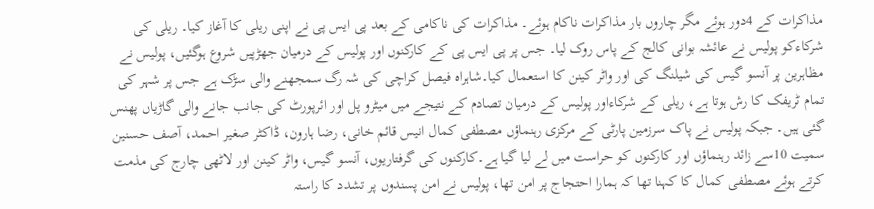مذاکرات کے 4دور ہوئے مگر چاروں بار مذاکرات ناکام ہوئے۔ مذاکرات کی ناکامی کے بعد پی ایس پی نے اپنی ریلی کا آغاز کیا۔ ریلی کی شرکاءکو پولیس نے عائشہ بوانی کالج کے پاس روک لیا۔ جس پر پی ایس پی کے کارکنوں اور پولیس کے درمیان جھڑپیں شروع ہوگئیں، پولیس نے مظاہرین پر آنسو گیس کی شیلنگ کی اور واٹر کینن کا استعمال کیا۔شاہراہ فیصل کراچی کی شہ رگ سمجھنے والی سڑک ہے جس پر شہر کی تمام ٹریفک کا رش ہوتا ہے، ریلی کے شرکاءاور پولیس کے درمیان تصادم کے نتیجے میں میٹرو پل اور ائرپورٹ کی جانب جانے والی گاڑیاں پھنس گئی ہیں۔ جبکہ پولیس نے پاک سرزمین پارٹی کے مرکزی رہنماؤں مصطفی کمال انیس قائم خانی، رضا ہارون، ڈاکٹر صغیر احمد، آصف حسنین سمیت 10سے زائد رہنماؤں اور کارکنوں کو حراست میں لے لیا گیا ہے۔کارکنوں کی گرفتاریوں، آنسو گیس، واٹر کینن اور لاٹھی چارج کی مذمت کرتے ہوئے مصطفی کمال کا کہنا تھا کہ ہمارا احتجاج پر امن تھا، پولیس نے امن پسندوں پر تشدد کا راستہ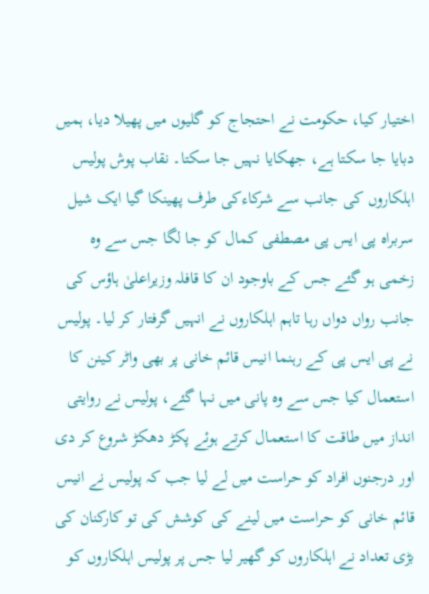اختیار کیا، حکومت نے احتجاج کو گلیوں میں پھیلا دیا، ہمیں دبایا جا سکتا ہے، جھکایا نہیں جا سکتا۔ نقاب پوش پولیس اہلکاروں کی جانب سے شرکاءکی طرف پھینکا گیا ایک شیل سربراہ پی ایس پی مصطفی کمال کو جا لگا جس سے وہ زخمی ہو گئے جس کے باوجود ان کا قافلہ وزیراعلیٰ ہاؤس کی جانب رواں دواں رہا تاہم اہلکاروں نے انہیں گرفتار کر لیا۔ پولیس نے پی ایس پی کے رہنما انیس قائم خانی پر بھی واٹر کینن کا استعمال کیا جس سے وہ پانی میں نہا گئے، پولیس نے روایتی انداز میں طاقت کا استعمال کرتے ہوئے پکڑ دھکڑ شروع کر دی اور درجنوں افراد کو حراست میں لے لیا جب کہ پولیس نے انیس قائم خانی کو حراست میں لینے کی کوشش کی تو کارکنان کی بڑی تعداد نے اہلکاروں کو گھیر لیا جس پر پولیس اہلکاروں کو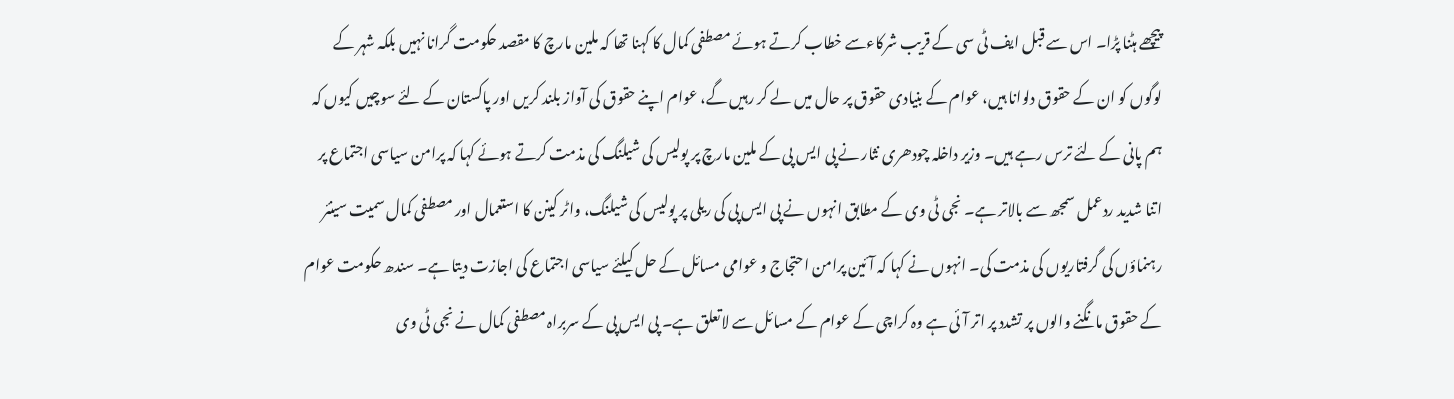پیچھے ہٹنا پڑا۔ اس سے قبل ایف ٹی سی کے قریب شرکاءسے خطاب کرتے ہوئے مصطفی کمال کا کہنا تھا کہ ملین مارچ کا مقصد حکومت گرانا نہیں بلکہ شہر کے لوگوں کو ان کے حقوق دلوانا ہیں، عوام کے بنیادی حقوق پر حال میں لے کر رہیں گے، عوام اپنے حقوق کی آواز بلند کریں اور پاکستان کے لئے سوچیں کیوں کہ ہم پانی کے لئے ترس رہے ہیں۔ وزیر داخلہ چودھری نثار نے پی ایس پی کے ملین مارچ پر پولیس کی شیلنگ کی مذمت کرتے ہوئے کہا کہ پرامن سیاسی اجتماع پر اتنا شدید ردعمل سمجھ سے بالاتر ہے۔ نجی ٹی وی کے مطابق انہوں نے پی ایس پی کی ریلی پر پولیس کی شیلنگ، واٹر کینن کا استعمال اور مصطفی کمال سمیت سینئر رہنماؤں کی گرفتاریوں کی مذمت کی۔ انہوں نے کہا کہ آئین پرامن احتجاج و عوامی مسائل کے حل کیلئے سیاسی اجتماع کی اجازت دیتا ہے۔ سندھ حکومت عوام کے حقوق مانگنے والوں پر تشدد پر اتر آئی ہے وہ کراچی کے عوام کے مسائل سے لاتعلق ہے۔ پی ایس پی کے سربراہ مصطفی کمال نے نجی ٹی وی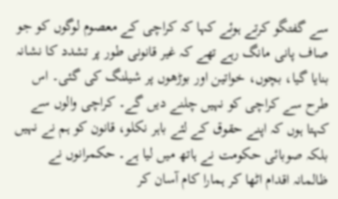سے گفتگو کرتے ہوئے کہا کہ کراچی کے معصوم لوگوں کو جو صاف پانی مانگ رہے تھے کہ غیر قانونی طور پر تشدد کا نشانہ بنایا گیا، بچوں، خواتین اور بوڑھوں پر شیلنگ کی گئی۔ اس طرح سے کراچی کو نہیں چلنے دیں گے۔ کراچی والوں سے کہتا ہوں کہ اپنے حقوق کے لئے باہر نکلو، قانون کو ہم نے نہیں بلکہ صوبائی حکومت نے ہاتھ میں لیا ہے۔ حکمرانوں نے ظالمانہ اقدام اٹھا کر ہمارا کام آسان کر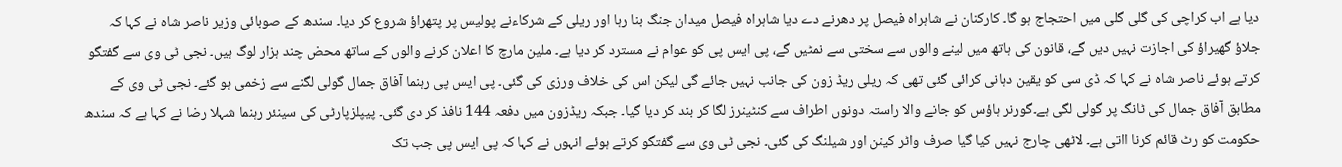دیا ہے اب کراچی کی گلی گلی میں احتجاج ہو گا۔ کارکنان نے شاہراہ فیصل پر دھرنے دے دیا شاہراہ فیصل میدان جنگ بنا رہا اور ریلی کے شرکاءنے پولیس پر پتھراؤ شروع کر دیا۔ سندھ کے صوبائی وزیر ناصر شاہ نے کہا کہ جلاؤ گھیراؤ کی اجازت نہیں دیں گے، قانون کی ہاتھ میں لینے والوں سے سختی سے نمٹیں گے، پی ایس پی کو عوام نے مسترد کر دیا ہے۔ ملین مارچ کا اعلان کرنے والوں کے ساتھ محض چند ہزار لوگ ہیں۔ نجی ٹی وی سے گفتگو کرتے ہوئے ناصر شاہ نے کہا کہ ڈی سی کو یقین دہانی کرائی گئی تھی کہ ریلی ریڈ زون کی جانب نہیں جائے گی لیکن اس کی خلاف ورزی کی گئی۔ پی ایس پی رہنما آفاق جمال گولی لگنے سے زخمی ہو گئے۔ نجی ٹی وی کے مطابق آفاق جمال کی ٹانگ پر گولی لگی ہے۔گورنر ہاؤس کو جانے والا راستہ دونوں اطراف سے کنٹینرز لگا کر بند کر دیا گیا۔ جبکہ ریڈزون میں دفعہ 144 نافذ کر دی گئی۔ پیپلزپارٹی کی سینئر رہنما شہلا رضا نے کہا ہے کہ سندھ حکومت کو رٹ قائم کرنا ااتی ہے۔ لاٹھی چارج نہیں کیا گیا صرف واٹر کینن اور شیلنگ کی گئی۔ نجی ٹی وی سے گفتگو کرتے ہوئے انہوں نے کہا کہ پی ایس پی جب تک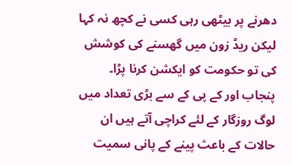دھرنے پر بیٹھی رہی کسی نے کچھ نہ کہا لیکن ریڈ زون میں گھسنے کی کوشش کی تو حکومت کو ایکشن کرنا پڑا۔ پنجاب اور کے پی کے سے بڑی تعداد میں لوگ روزگار کے لئے کراچی آتے ہیں ان حالات کے باعث پینے کے پانی سمیت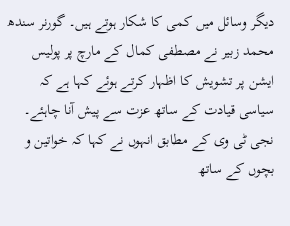دیگر وسائل میں کمی کا شکار ہوتے ہیں۔ گورنر سندھ محمد زبیر نے مصطفی کمال کے مارچ پر پولیس ایشن پر تشویش کا اظہار کرتے ہوئے کہا ہے کہ سیاسی قیادت کے ساتھ عزت سے پیش آنا چاہئے۔ نجی ٹی وی کے مطابق انہوں نے کہا کہ خواتین و بچوں کے ساتھ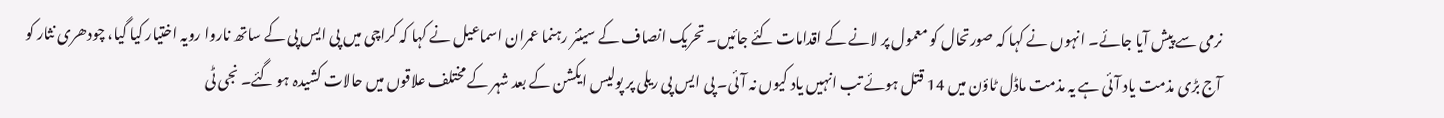نرمی سے پیش آیا جائے۔ انہوں نے کہا کہ صورتحال کو معمول پر لانے کے اقدامات کئے جائیں۔ تحریک انصاف کے سینئر رہنما عمران اسماعیل نے کہا کہ کراچی میں پی ایس پی کے ساتھ ناروا رویہ اختیار کیا گیا، چودھری نثار کو آج بڑی مذمت یاد آئی ہے یہ مذمت ماڈل ٹاؤن میں 14 قتل ہوئے تب انہیں یاد کیوں نہ آئی۔ پی ایس پی ریلی پر پولیس ایکشن کے بعد شہر کے مختلف علاقوں میں حالات کشیدہ ہو گئے۔ نجی ٹی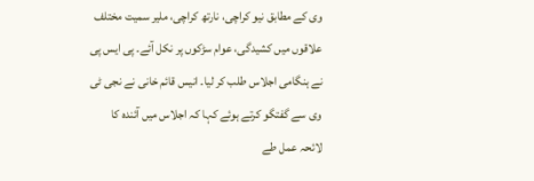وی کے مطابق نیو کراچی، نارتھ کراچی، ملیر سمیت مختلف علاقوں میں کشیدگی، عوام سڑکوں پر نکل آئے۔ پی ایس پی نے ہنگامی اجلاس طلب کر لیا۔ انیس قائم خانی نے نجی ٹی وی سے گفتگو کرتے ہوئے کہا کہ اجلاس میں آئندہ کا لائحہ عمل طے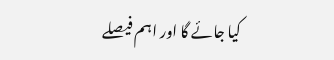کیا جائے گا اور اہم فیصلے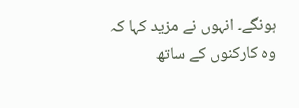ہونگے۔ انہوں نے مزید کہا کہ وہ کارکنوں کے ساتھ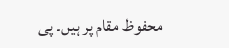محفوظ مقام پر ہیں۔ پی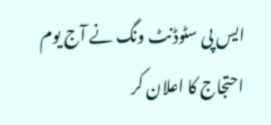ایس پی سٹوڈنٹ ونگ نے آج یوم احتجاج کا اعلان کر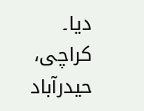دیا۔ کراچی، حیدرآباد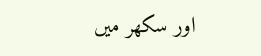اور سکھر میں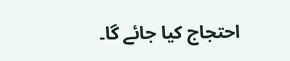احتجاج کیا جائے گا۔